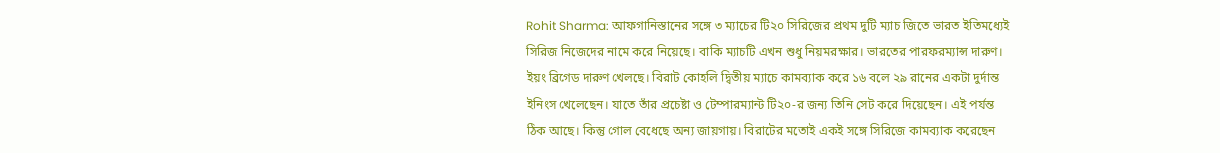Rohit Sharma: আফগানিস্তানের সঙ্গে ৩ ম্যাচের টি২০ সিরিজের প্রথম দুটি ম্যাচ জিতে ভারত ইতিমধ্যেই সিরিজ নিজেদের নামে করে নিয়েছে। বাকি ম্যাচটি এখন শুধু নিয়মরক্ষার। ভারতের পারফরম্যান্স দারুণ। ইয়ং ব্রিগেড দারুণ খেলছে। বিরাট কোহলি দ্বিতীয় ম্যাচে কামব্যাক করে ১৬ বলে ২৯ রানের একটা দুর্দান্ত ইনিংস খেলেছেন। যাতে তাঁর প্রচেষ্টা ও টেম্পারম্যান্ট টি২০-র জন্য তিনি সেট করে দিয়েছেন। এই পর্যন্ত ঠিক আছে। কিন্তু গোল বেধেছে অন্য জায়গায়। বিরাটের মতোই একই সঙ্গে সিরিজে কামব্যাক করেছেন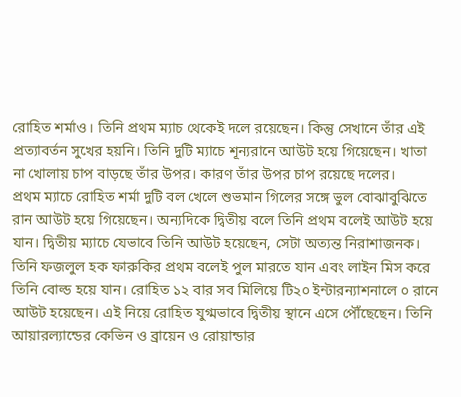রোহিত শর্মাও। তিনি প্রথম ম্যাচ থেকেই দলে রয়েছেন। কিন্তু সেখানে তাঁর এই প্রত্যাবর্তন সুখের হয়নি। তিনি দুটি ম্যাচে শূন্যরানে আউট হয়ে গিয়েছেন। খাতা না খোলায় চাপ বাড়ছে তাঁর উপর। কারণ তাঁর উপর চাপ রয়েছে দলের।
প্রথম ম্যাচে রোহিত শর্মা দুটি বল খেলে শুভমান গিলের সঙ্গে ভুল বোঝাবুঝিতে রান আউট হয়ে গিয়েছেন। অন্যদিকে দ্বিতীয় বলে তিনি প্রথম বলেই আউট হয়ে যান। দ্বিতীয় ম্যাচে যেভাবে তিনি আউট হয়েছেন, সেটা অত্যন্ত নিরাশাজনক। তিনি ফজলুল হক ফারুকির প্রথম বলেই পুল মারতে যান এবং লাইন মিস করে তিনি বোল্ড হয়ে যান। রোহিত ১২ বার সব মিলিয়ে টি২০ ইন্টারন্যাশনালে ০ রানে আউট হয়েছেন। এই নিয়ে রোহিত যুগ্মভাবে দ্বিতীয় স্থানে এসে পৌঁছেছেন। তিনি আয়ারল্যান্ডের কেভিন ও ব্রায়েন ও রোয়ান্ডার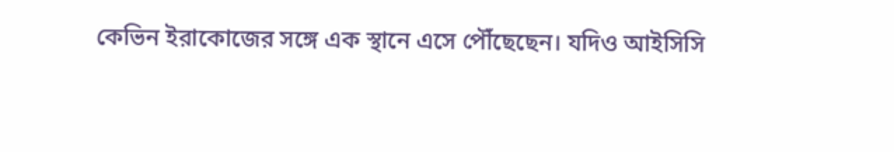কেভিন ইরাকোজের সঙ্গে এক স্থানে এসে পৌঁছেছেন। যদিও আইসিসি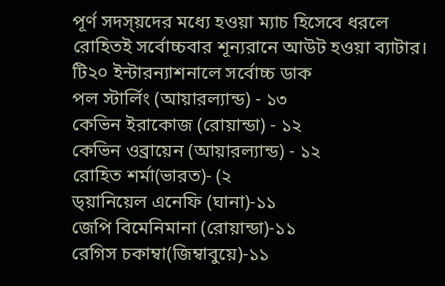পূর্ণ সদস্য়দের মধ্যে হওয়া ম্যাচ হিসেবে ধরলে রোহিতই সর্বোচ্চবার শূন্যরানে আউট হওয়া ব্যাটার।
টি২০ ইন্টারন্যাশনালে সর্বোচ্চ ডাক
পল স্টার্লিং (আয়ারল্যান্ড) - ১৩
কেভিন ইরাকোজ (রোয়ান্ডা) - ১২
কেভিন ওব্রায়েন (আয়ারল্যান্ড) - ১২
রোহিত শর্মা(ভারত)- (২
ড্য়ানিয়েল এনেফি (ঘানা)-১১
জেপি বিমেনিমানা (রোয়ান্ডা)-১১
রেগিস চকাম্বা(জিম্বাবুয়ে)-১১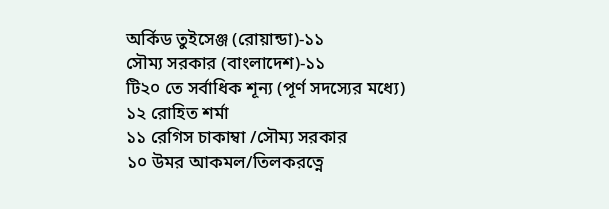অর্কিড তুইসেঞ্জ (রোয়ান্ডা)-১১
সৌম্য সরকার (বাংলাদেশ)-১১
টি২০ তে সর্বাধিক শূন্য (পূর্ণ সদস্যের মধ্যে)
১২ রোহিত শর্মা
১১ রেগিস চাকাম্বা /সৌম্য সরকার
১০ উমর আকমল/তিলকরত্নে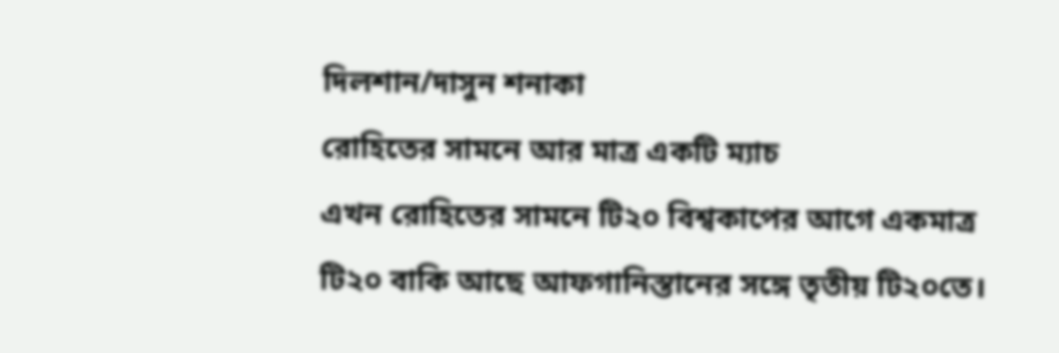দিলশান/দাসুন শনাকা
রোহিতের সামনে আর মাত্র একটি ম্যাচ
এখন রোহিতের সামনে টি২০ বিশ্বকাপের আগে একমাত্র টি২০ বাকি আছে আফগানিস্তানের সঙ্গে তৃতীয় টি২০তে।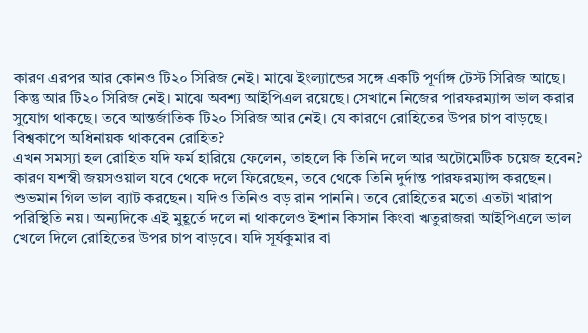কারণ এরপর আর কোনও টি২০ সিরিজ নেই। মাঝে ইংল্যান্ডের সঙ্গে একটি পূর্ণাঙ্গ টেস্ট সিরিজ আছে। কিন্তু আর টি২০ সিরিজ নেই। মাঝে অবশ্য আইপিএল রয়েছে। সেখানে নিজের পারফরম্যান্স ভাল করার সুযোগ থাকছে। তবে আন্তর্জাতিক টি২০ সিরিজ আর নেই। যে কারণে রোহিতের উপর চাপ বাড়ছে।
বিশ্বকাপে অধিনায়ক থাকবেন রোহিত?
এখন সমস্যা হল রোহিত যদি ফর্ম হারিয়ে ফেলেন, তাহলে কি তিনি দলে আর অটোমেটিক চয়েজ হবেন? কারণ যশস্বী জয়সওয়াল যবে থেকে দলে ফিরেছেন, তবে থেকে তিনি দুর্দান্ত পারফরম্যান্স করছেন। শুভমান গিল ভাল ব্যাট করছেন। যদিও তিনিও বড় রান পাননি। তবে রোহিতের মতো এতটা খারাপ পরিস্থিতি নয়। অন্যদিকে এই মুহূর্তে দলে না থাকলেও ইশান কিসান কিংবা ঋতুরাজরা আইপিএলে ভাল খেলে দিলে রোহিতের উপর চাপ বাড়বে। যদি সূর্যকুমার বা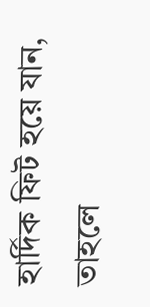হার্দিক ফিট হয়ে যান, তাহলে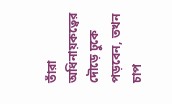তাঁরা অধিনায়কত্বের দৌড়ে ঢুকে পড়বেন, তখন চাপ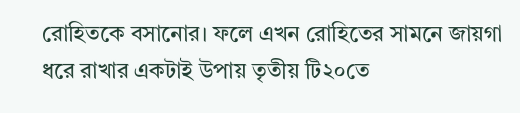রোহিতকে বসানোর। ফলে এখন রোহিতের সামনে জায়গা ধরে রাখার একটাই উপায় তৃতীয় টি২০তে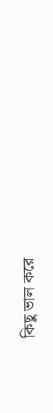কিছু ভাল করে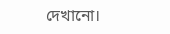দেখানো।